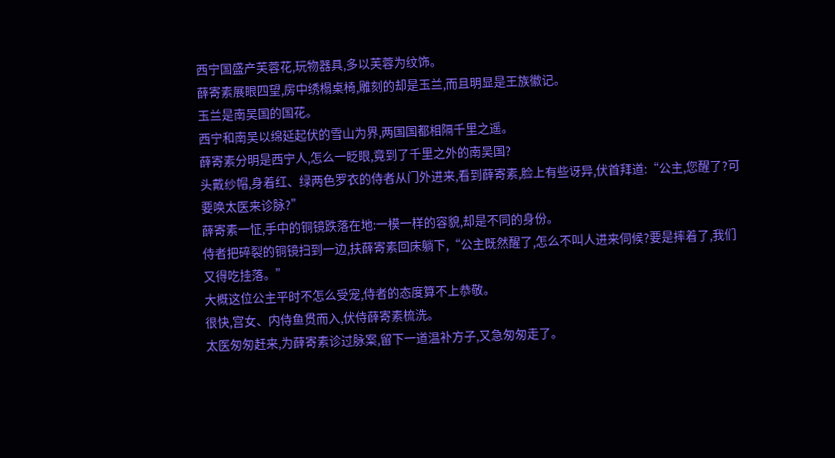西宁国盛产芙蓉花,玩物器具,多以芙蓉为纹饰。
薛寄素展眼四望,房中绣榻桌椅,雕刻的却是玉兰,而且明显是王族徽记。
玉兰是南吴国的国花。
西宁和南吴以绵延起伏的雪山为界,两国国都相隔千里之遥。
薛寄素分明是西宁人,怎么一眨眼,竟到了千里之外的南吴国?
头戴纱帽,身着红、绿两色罗衣的侍者从门外进来,看到薛寄素,脸上有些讶异,伏首拜道:“公主,您醒了?可要唤太医来诊脉?”
薛寄素一怔,手中的铜镜跌落在地:一模一样的容貌,却是不同的身份。
侍者把碎裂的铜镜扫到一边,扶薛寄素回床躺下,“公主既然醒了,怎么不叫人进来伺候?要是摔着了,我们又得吃挂落。”
大概这位公主平时不怎么受宠,侍者的态度算不上恭敬。
很快,宫女、内侍鱼贯而入,伏侍薛寄素梳洗。
太医匆匆赶来,为薛寄素诊过脉案,留下一道温补方子,又急匆匆走了。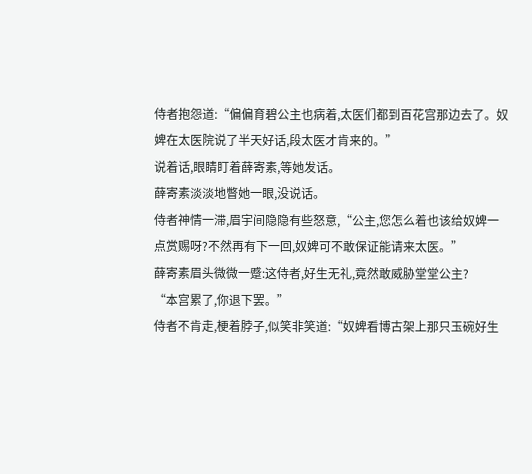侍者抱怨道:“偏偏育碧公主也病着,太医们都到百花宫那边去了。奴婢在太医院说了半天好话,段太医才肯来的。”
说着话,眼睛盯着薛寄素,等她发话。
薛寄素淡淡地瞥她一眼,没说话。
侍者神情一滞,眉宇间隐隐有些怒意,“公主,您怎么着也该给奴婢一点赏赐呀?不然再有下一回,奴婢可不敢保证能请来太医。”
薛寄素眉头微微一蹙:这侍者,好生无礼,竟然敢威胁堂堂公主?
“本宫累了,你退下罢。”
侍者不肯走,梗着脖子,似笑非笑道:“奴婢看博古架上那只玉碗好生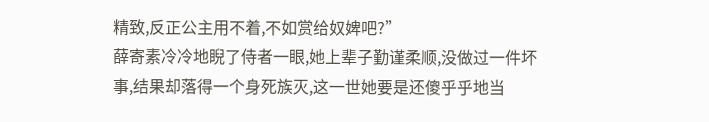精致,反正公主用不着,不如赏给奴婢吧?”
薛寄素冷冷地睨了侍者一眼,她上辈子勤谨柔顺,没做过一件坏事,结果却落得一个身死族灭,这一世她要是还傻乎乎地当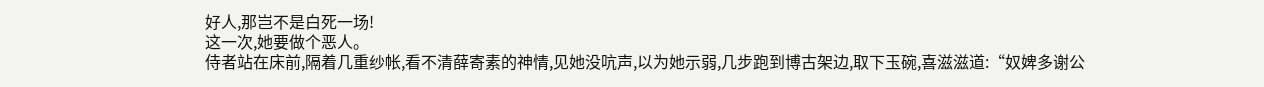好人,那岂不是白死一场!
这一次,她要做个恶人。
侍者站在床前,隔着几重纱帐,看不清薛寄素的神情,见她没吭声,以为她示弱,几步跑到博古架边,取下玉碗,喜滋滋道:“奴婢多谢公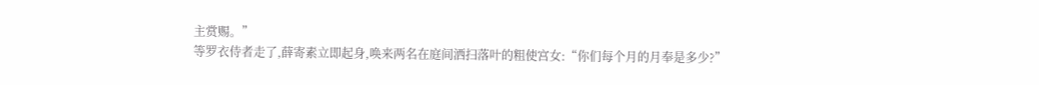主赏赐。”
等罗衣侍者走了,薛寄素立即起身,唤来两名在庭间洒扫落叶的粗使宫女:“你们每个月的月奉是多少?”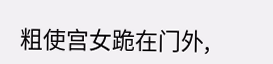粗使宫女跪在门外,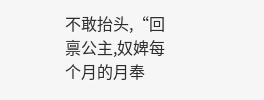不敢抬头,“回禀公主,奴婢每个月的月奉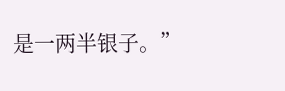是一两半银子。”